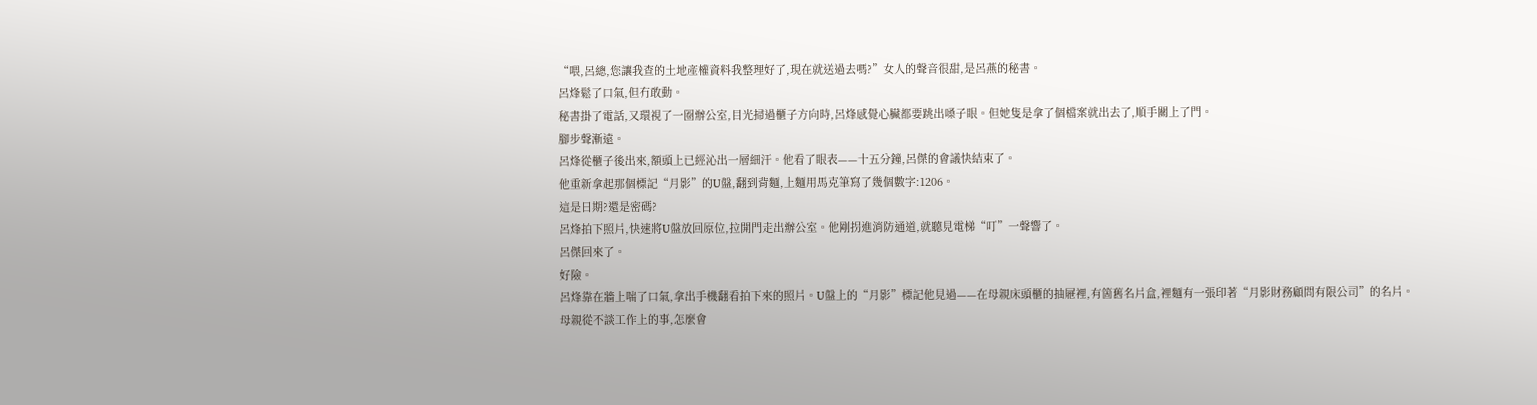“喂,呂總,您讓我查的土地產權資料我整理好了,現在就送過去嗎?”女人的聲音很甜,是呂燕的秘書。
呂烽鬆了口氣,但冇敢動。
秘書掛了電話,又環視了一圈辦公室,目光掃過櫃子方向時,呂烽感覺心臟都要跳出嗓子眼。但她隻是拿了個檔案就出去了,順手關上了門。
腳步聲漸遠。
呂烽從櫃子後出來,額頭上已經沁出一層細汗。他看了眼表——十五分鐘,呂傑的會議快結束了。
他重新拿起那個標記“月影”的U盤,翻到背麵,上麵用馬克筆寫了幾個數字:1206。
這是日期?還是密碼?
呂烽拍下照片,快速將U盤放回原位,拉開門走出辦公室。他剛拐進消防通道,就聽見電梯“叮”一聲響了。
呂傑回來了。
好險。
呂烽靠在牆上喘了口氣,拿出手機翻看拍下來的照片。U盤上的“月影”標記他見過——在母親床頭櫃的抽屜裡,有箇舊名片盒,裡麵有一張印著“月影財務顧問有限公司”的名片。
母親從不談工作上的事,怎麼會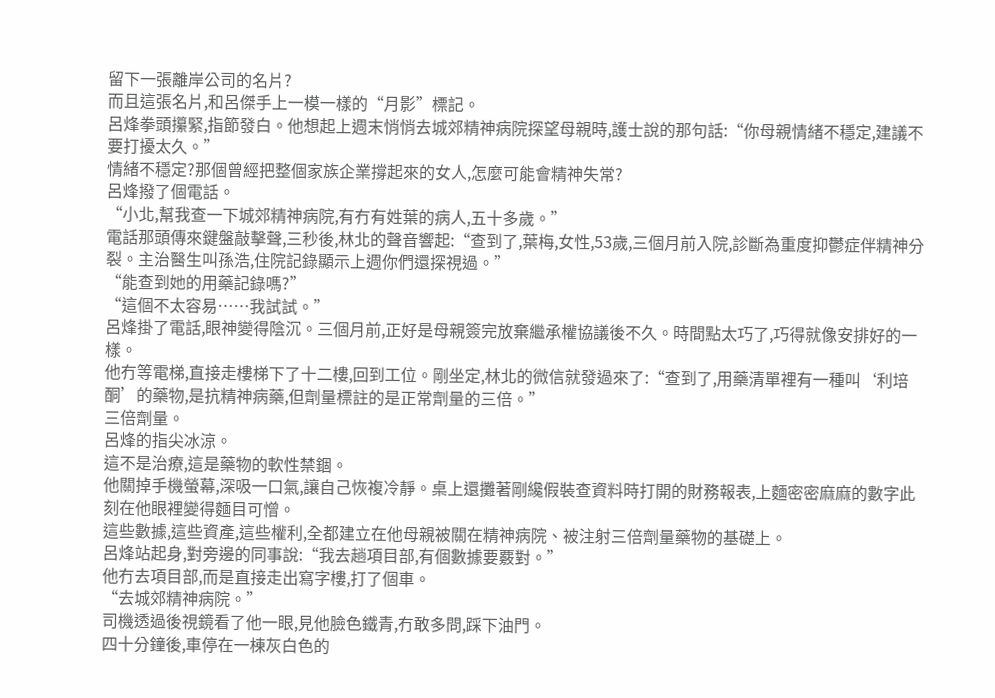留下一張離岸公司的名片?
而且這張名片,和呂傑手上一模一樣的“月影”標記。
呂烽拳頭攥緊,指節發白。他想起上週末悄悄去城郊精神病院探望母親時,護士說的那句話:“你母親情緒不穩定,建議不要打擾太久。”
情緒不穩定?那個曾經把整個家族企業撐起來的女人,怎麼可能會精神失常?
呂烽撥了個電話。
“小北,幫我查一下城郊精神病院,有冇有姓葉的病人,五十多歲。”
電話那頭傳來鍵盤敲擊聲,三秒後,林北的聲音響起:“查到了,葉梅,女性,53歲,三個月前入院,診斷為重度抑鬱症伴精神分裂。主治醫生叫孫浩,住院記錄顯示上週你們還探視過。”
“能查到她的用藥記錄嗎?”
“這個不太容易……我試試。”
呂烽掛了電話,眼神變得陰沉。三個月前,正好是母親簽完放棄繼承權協議後不久。時間點太巧了,巧得就像安排好的一樣。
他冇等電梯,直接走樓梯下了十二樓,回到工位。剛坐定,林北的微信就發過來了:“查到了,用藥清單裡有一種叫‘利培酮’的藥物,是抗精神病藥,但劑量標註的是正常劑量的三倍。”
三倍劑量。
呂烽的指尖冰涼。
這不是治療,這是藥物的軟性禁錮。
他關掉手機螢幕,深吸一口氣,讓自己恢複冷靜。桌上還攤著剛纔假裝查資料時打開的財務報表,上麵密密麻麻的數字此刻在他眼裡變得麵目可憎。
這些數據,這些資產,這些權利,全都建立在他母親被關在精神病院、被注射三倍劑量藥物的基礎上。
呂烽站起身,對旁邊的同事說:“我去趟項目部,有個數據要覈對。”
他冇去項目部,而是直接走出寫字樓,打了個車。
“去城郊精神病院。”
司機透過後視鏡看了他一眼,見他臉色鐵青,冇敢多問,踩下油門。
四十分鐘後,車停在一棟灰白色的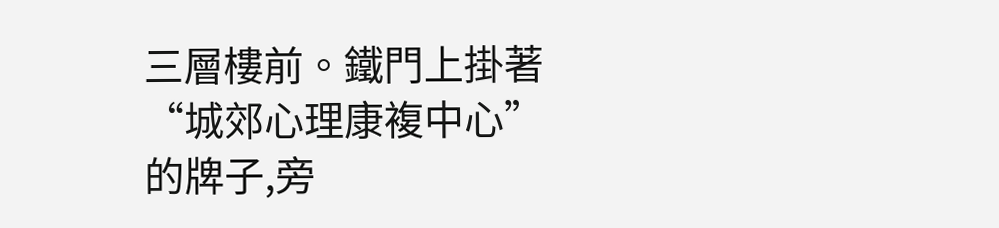三層樓前。鐵門上掛著“城郊心理康複中心”的牌子,旁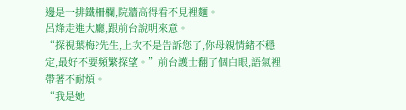邊是一排鐵柵欄,院牆高得看不見裡麵。
呂烽走進大廳,跟前台說明來意。
“探視葉梅?先生,上次不是告訴您了,你母親情緒不穩定,最好不要頻繁探望。”前台護士翻了個白眼,語氣裡帶著不耐煩。
“我是她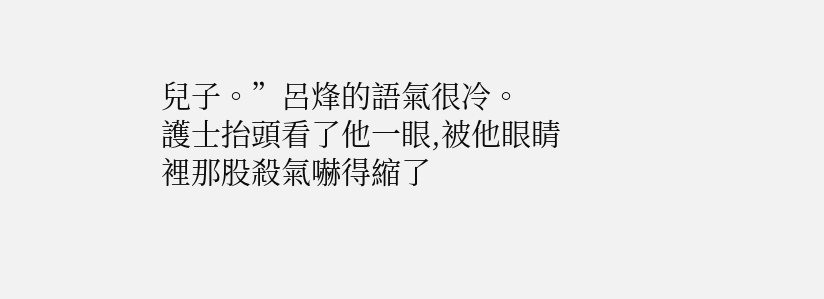兒子。”呂烽的語氣很冷。
護士抬頭看了他一眼,被他眼睛裡那股殺氣嚇得縮了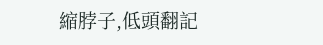縮脖子,低頭翻記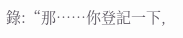錄:“那……你登記一下,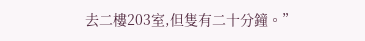去二樓203室,但隻有二十分鐘。”